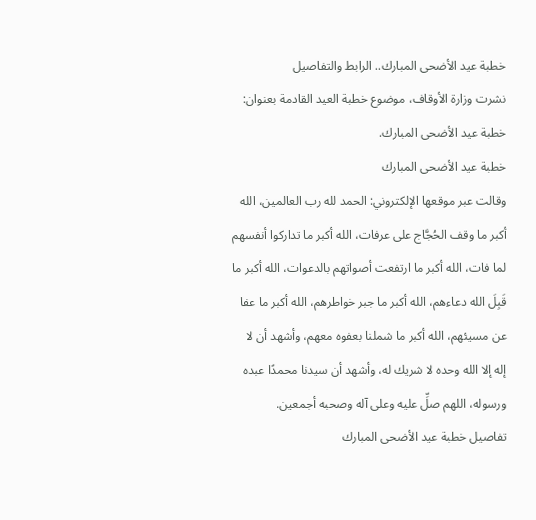خطبة عيد الأضحى المبارك.. الرابط والتفاصيل
نشرت وزارة الأوقاف، موضوع خطبة العيد القادمة بعنوان: خطبة عيد الأضحى المبارك.
خطبة عيد الأضحى المبارك
وقالت عبر موقعها الإلكتروني: الحمد لله رب العالمين، الله أكبر ما وقف الحُجَّاج على عرفات، الله أكبر ما تداركوا أنفسهم لما فات، الله أكبر ما ارتفعت أصواتهم بالدعوات، الله أكبر ما قَبِلَ الله دعاءهم، الله أكبر ما جبر خواطرهم، الله أكبر ما عفا عن مسيئهم، الله أكبر ما شملنا بعفوه معهم، وأشهد أن لا إله إلا الله وحده لا شريك له، وأشهد أن سيدنا محمدًا عبده ورسوله، اللهم صلِّ عليه وعلى آله وصحبه أجمعين.
تفاصيل خطبة عيد الأضحى المبارك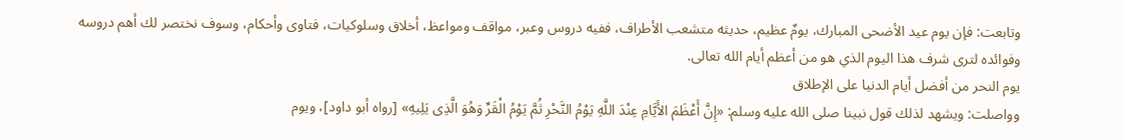وتابعت: فإن يوم عيد الأضحى المبارك، يومٌ عظيم، حديثه متشعب الأطراف، ففيه دروس وعبر، مواقف ومواعظ، أخلاق وسلوكيات، فتاوى وأحكام، وسوف نختصر لك أهم دروسه وفوائده لترى شرف هذا اليوم الذي هو من أعظم أيام الله تعالى.
يوم النحر من أفضل أيام الدنيا على الإطلاق
وواصلت: ويشهد لذلك قول نبينا صلى الله عليه وسلم: «إِنَّ أَعْظَمَ الأَيَّامِ عِنْدَ اللَّهِ يَوْمُ النَّحْرِ ثُمَّ يَوْمُ الْقَرِّ وَهُوَ الَّذِى يَلِيهِ» [رواه أبو داود]، ويوم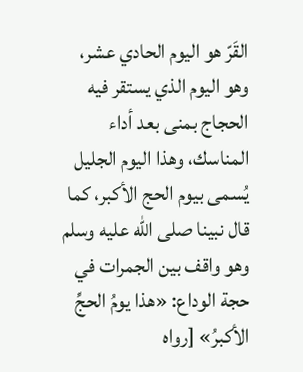القَرّ هو اليوم الحادي عشر، وهو اليوم الذي يستقر فيه الحجاج بمنى بعد أداء المناسك، وهذا اليوم الجليل يُسمى بيوم الحج الأكبر، كما قال نبينا صلى الله عليه وسلم وهو واقف بين الجمرات في حجة الوداع: «هذا يومُ الحجِّ الأكبرُ» [رواه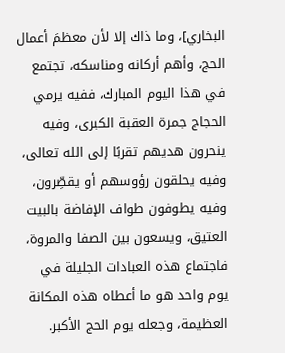البخاري]، وما ذاك إلا لأن معظمَ أعمال الحج، وأهم أركانه ومناسكه، تجتمع في هذا اليوم المبارك، ففيه يرمي الحجاج جمرة العقبة الكبرى، وفيه ينحرون هديهم تقربًا إلى الله تعالى، وفيه يحلقون رؤوسهم أو يقصِّرون، وفيه يطوفون طواف الإفاضة بالبيت العتيق، ويسعون بين الصفا والمروة، فاجتماع هذه العبادات الجليلة في يوم واحد هو ما أعطاه هذه المكانة العظيمة، وجعله يوم الحج الأكبر.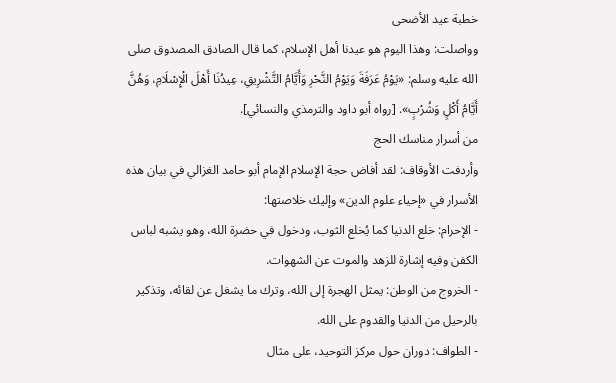خطبة عيد الأضحى
وواصلت: وهذا اليوم هو عيدنا أهل الإسلام، كما قال الصادق المصدوق صلى الله عليه وسلم: «يَوْمُ عَرَفَةَ وَيَوْمُ النَّحْرِ وَأَيَّامُ التَّشْرِيقِ، عِيدُنَا أَهْلَ الْإِسْلَامِ، وَهُنَّ أَيَّامُ أَكْلٍ وَشُرْبٍ». [رواه أبو داود والترمذي والنسائي].
من أسرار مناسك الحج
وأردفت الأوقاف: لقد أفاض حجة الإسلام الإمام أبو حامد الغزالي في بيان هذه الأسرار في «إحياء علوم الدين» وإليك خلاصتها:
- الإحرام: خلع الدنيا كما يُخلع الثوب، ودخول في حضرة الله، وهو يشبه لباس الكفن وفيه إشارة للزهد والموت عن الشهوات.
- الخروج من الوطن: يمثل الهجرة إلى الله، وترك ما يشغل عن لقائه، وتذكير بالرحيل من الدنيا والقدوم على الله.
- الطواف: دوران حول مركز التوحيد، على مثال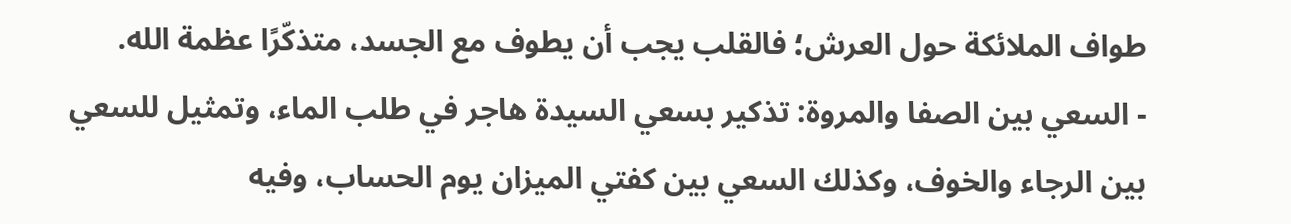طواف الملائكة حول العرش؛ فالقلب يجب أن يطوف مع الجسد، متذكّرًا عظمة الله.
- السعي بين الصفا والمروة: تذكير بسعي السيدة هاجر في طلب الماء، وتمثيل للسعي بين الرجاء والخوف، وكذلك السعي بين كفتي الميزان يوم الحساب، وفيه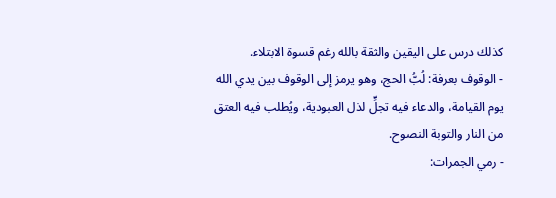كذلك درس على اليقين والثقة بالله رغم قسوة الابتلاء.
- الوقوف بعرفة: لُبُّ الحج، وهو يرمز إلى الوقوف بين يدي الله يوم القيامة، والدعاء فيه تجلٍّ لذل العبودية، ويُطلب فيه العتق من النار والتوبة النصوح.
- رمي الجمرات: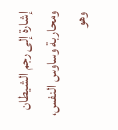إشارة إلى رجم الشيطان ومحاربة وساوس النفس، وهو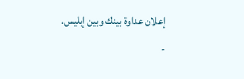إعلان عداوة بينك وبين إبليس.
-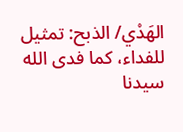الهَدْي/ الذبح: تمثيل للفداء، كما فدى الله سيدنا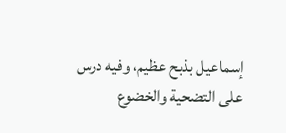إسماعيل بذبح عظيم، وفيه درس على التضحية والخضوع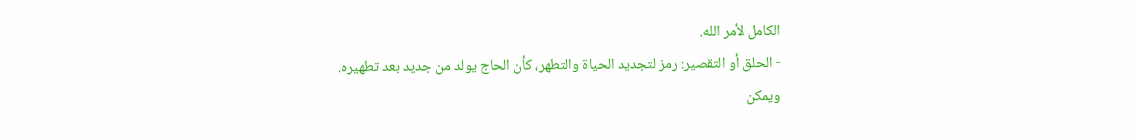الكامل لأمر الله.
- الحلق أو التقصير: رمز لتجديد الحياة والتطهر، كأن الحاج يولد من جديد بعد تطهيره.
ويمكن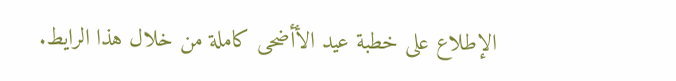الإطلاع على خطبة عيد الأأضحى كاملة من خلال هذا الرايط.